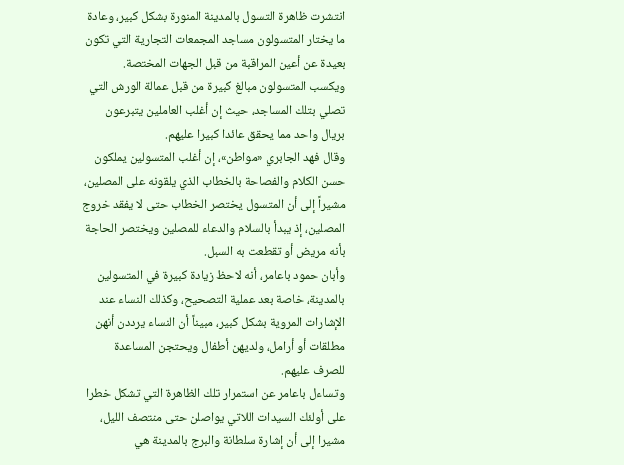انتشرت ظاهرة التسول بالمدينة المنورة بشكل كبير، وعادة ما يختار المتسولون مساجد المجمعات التجارية التي تكون بعيدة عن أعين المراقبة من قبل الجهات المختصة.
ويكسب المتسولون مبالغ كبيرة من قبل عمالة الورش التي تصلي بتلك المساجد، حيث إن أغلب العاملين يتبرعون بريال واحد مما يحقق عائدا كبيرا عليهم.
وقال فهد الجابري «مواطن»، إن أغلب المتسولين يملكون حسن الكلام والفصاحة بالخطاب الذي يلقونه على المصلين، مشيراً إلى أن المتسول يختصر الخطاب حتى لا يفقد خروج المصلين، إذ يبدأ بالسلام والدعاء للمصلين ويختصر الحاجة بأنه مريض أو تقطعت به السبل.
وأبان حمود باعامر، أنه لاحظ زيادة كبيرة في المتسولين بالمدينة، خاصة بعد عملية التصحيح، وكذلك النساء عند الإشارات المروية بشكل كبير، مبيناً أن النساء يرددن أنهن مطلقات أو أرامل، ولديهن أطفال ويحتجن المساعدة للصرف عليهم.
وتساءل باعامر عن استمرار تلك الظاهرة التي تشكل خطرا على أولئك السيدات اللاتي يواصلن حتى منتصف الليل، مشيرا إلى أن إشارة سلطانة والبرج بالمدينة هي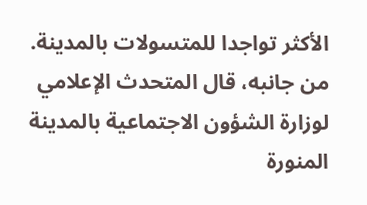الأكثر تواجدا للمتسولات بالمدينة.
من جانبه، قال المتحدث الإعلامي لوزارة الشؤون الاجتماعية بالمدينة المنورة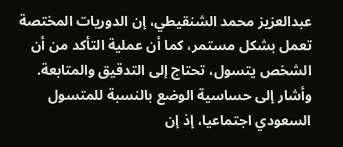عبدالعزيز محمد الشنقيطي، إن الدوريات المختصة تعمل بشكل مستمر، كما أن عملية التأكد من أن الشخص يتسول، تحتاج إلى التدقيق والمتابعة.
وأشار إلى حساسية الوضع بالنسبة للمتسول السعودي اجتماعيا، إذ إن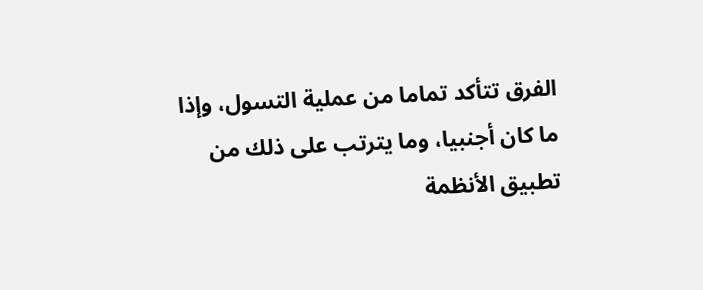الفرق تتأكد تماما من عملية التسول، وإذا ما كان أجنبيا، وما يترتب على ذلك من تطبيق الأنظمة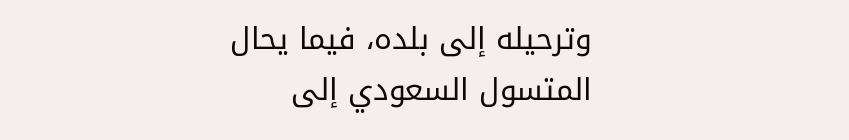وترحيله إلى بلده، فيما يحال المتسول السعودي إلى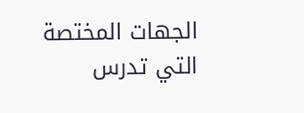الجهات المختصة التي تدرس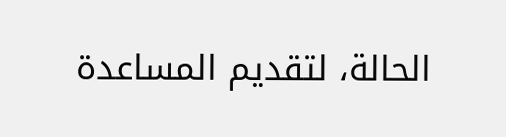الحالة، لتقديم المساعدة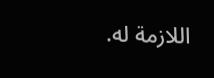اللازمة له.